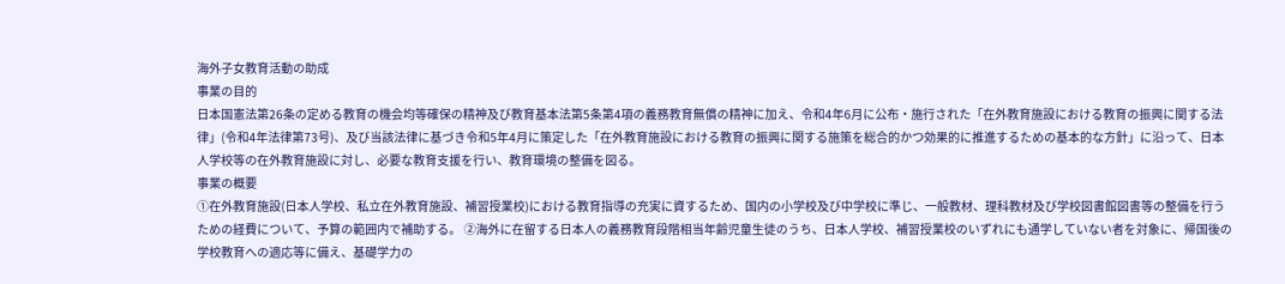海外子女教育活動の助成
事業の目的
日本国憲法第26条の定める教育の機会均等確保の精神及び教育基本法第5条第4項の義務教育無償の精神に加え、令和4年6月に公布・施行された「在外教育施設における教育の振興に関する法律」(令和4年法律第73号)、及び当該法律に基づき令和5年4月に策定した「在外教育施設における教育の振興に関する施策を総合的かつ効果的に推進するための基本的な方針」に沿って、日本人学校等の在外教育施設に対し、必要な教育支援を行い、教育環境の整備を図る。
事業の概要
①在外教育施設(日本人学校、私立在外教育施設、補習授業校)における教育指導の充実に資するため、国内の小学校及び中学校に準じ、一般教材、理科教材及び学校図書館図書等の整備を行うための経費について、予算の範囲内で補助する。 ②海外に在留する日本人の義務教育段階相当年齢児童生徒のうち、日本人学校、補習授業校のいずれにも通学していない者を対象に、帰国後の学校教育への適応等に備え、基礎学力の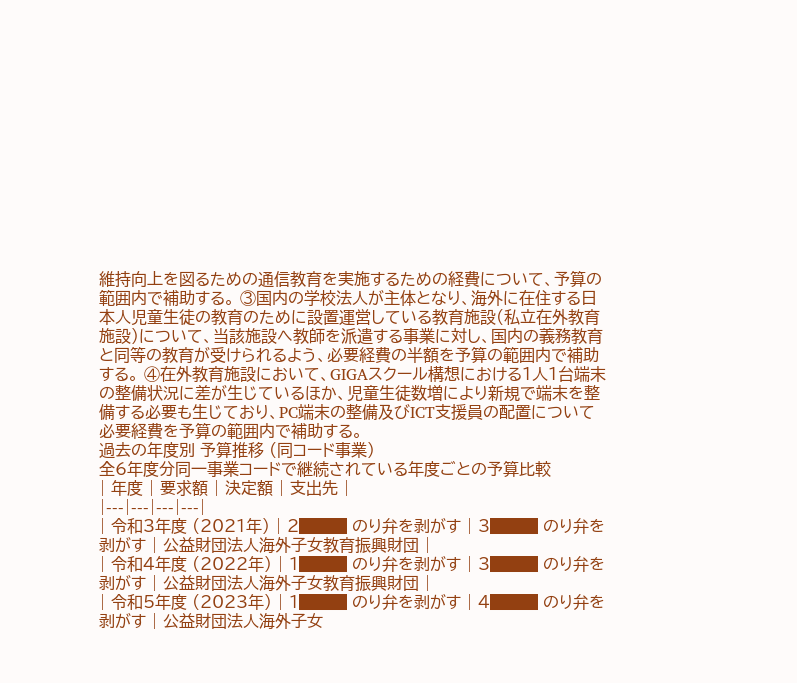維持向上を図るための通信教育を実施するための経費について、予算の範囲内で補助する。 ③国内の学校法人が主体となり、海外に在住する日本人児童生徒の教育のために設置運営している教育施設(私立在外教育施設)について、当該施設へ教師を派遣する事業に対し、国内の義務教育と同等の教育が受けられるよう、必要経費の半額を予算の範囲内で補助する。 ④在外教育施設において、GIGAスクール構想における1人1台端末の整備状況に差が生じているほか、児童生徒数増により新規で端末を整備する必要も生じており、PC端末の整備及びICT支援員の配置について必要経費を予算の範囲内で補助する。
過去の年度別 予算推移 (同コード事業)
全6年度分同一事業コードで継続されている年度ごとの予算比較
| 年度 | 要求額 | 決定額 | 支出先 |
|---|---|---|---|
| 令和3年度 (2021年) | 2███ のり弁を剥がす | 3███ のり弁を剥がす | 公益財団法人海外子女教育振興財団 |
| 令和4年度 (2022年) | 1███ のり弁を剥がす | 3███ のり弁を剥がす | 公益財団法人海外子女教育振興財団 |
| 令和5年度 (2023年) | 1███ のり弁を剥がす | 4███ のり弁を剥がす | 公益財団法人海外子女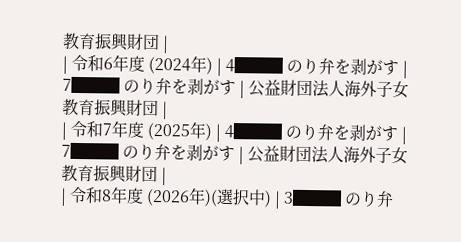教育振興財団 |
| 令和6年度 (2024年) | 4███ のり弁を剥がす | 7███ のり弁を剥がす | 公益財団法人海外子女教育振興財団 |
| 令和7年度 (2025年) | 4███ のり弁を剥がす | 7███ のり弁を剥がす | 公益財団法人海外子女教育振興財団 |
| 令和8年度 (2026年)(選択中) | 3███ のり弁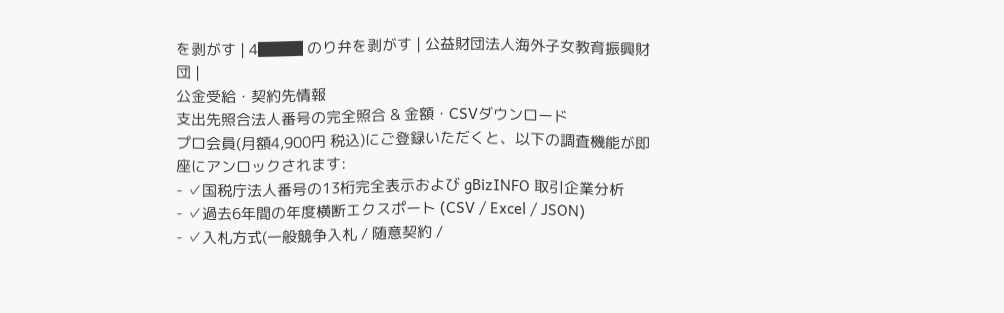を剥がす | 4███ のり弁を剥がす | 公益財団法人海外子女教育振興財団 |
公金受給・契約先情報
支出先照合法人番号の完全照合 & 金額・CSVダウンロード
プロ会員(月額4,900円 税込)にご登録いただくと、以下の調査機能が即座にアンロックされます:
- ✓国税庁法人番号の13桁完全表示および gBizINFO 取引企業分析
- ✓過去6年間の年度横断エクスポート (CSV / Excel / JSON)
- ✓入札方式(一般競争入札 / 随意契約 /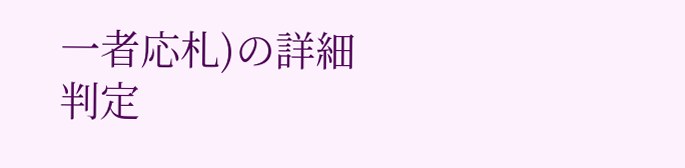一者応札)の詳細判定